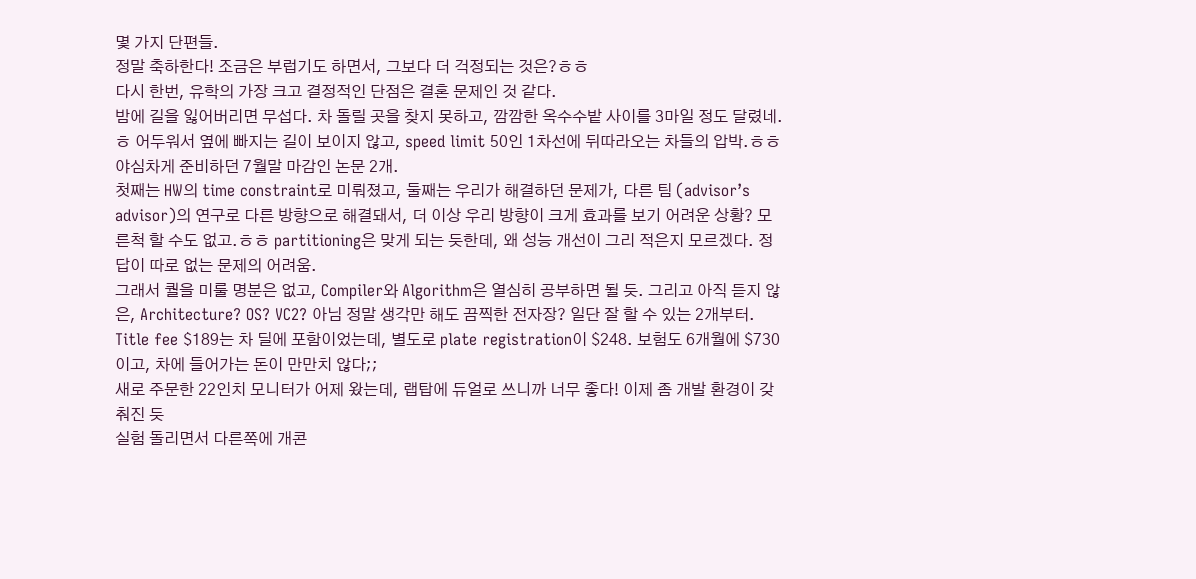몇 가지 단편들.
정말 축하한다! 조금은 부럽기도 하면서, 그보다 더 걱정되는 것은?ㅎㅎ
다시 한번, 유학의 가장 크고 결정적인 단점은 결혼 문제인 것 같다.
밤에 길을 잃어버리면 무섭다. 차 돌릴 곳을 찾지 못하고, 깜깜한 옥수수밭 사이를 3마일 정도 달렸네.ㅎ 어두워서 옆에 빠지는 길이 보이지 않고, speed limit 50인 1차선에 뒤따라오는 차들의 압박.ㅎㅎ
야심차게 준비하던 7월말 마감인 논문 2개.
첫째는 HW의 time constraint로 미뤄졌고, 둘째는 우리가 해결하던 문제가, 다른 팀 (advisor’s advisor)의 연구로 다른 방향으로 해결돼서, 더 이상 우리 방향이 크게 효과를 보기 어려운 상황? 모른척 할 수도 없고.ㅎㅎ partitioning은 맞게 되는 듯한데, 왜 성능 개선이 그리 적은지 모르겠다. 정답이 따로 없는 문제의 어려움.
그래서 퀄을 미룰 명분은 없고, Compiler와 Algorithm은 열심히 공부하면 될 듯. 그리고 아직 듣지 않은, Architecture? OS? VC2? 아님 정말 생각만 해도 끔찍한 전자장? 일단 잘 할 수 있는 2개부터.
Title fee $189는 차 딜에 포함이었는데, 별도로 plate registration이 $248. 보험도 6개월에 $730이고, 차에 들어가는 돈이 만만치 않다;;
새로 주문한 22인치 모니터가 어제 왔는데, 랩탑에 듀얼로 쓰니까 너무 좋다! 이제 좀 개발 환경이 갖춰진 듯
실험 돌리면서 다른쪽에 개콘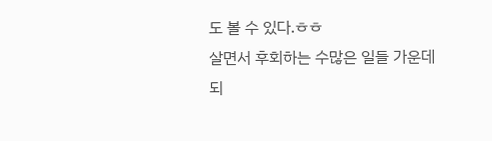도 볼 수 있다.ㅎㅎ
살면서 후회하는 수많은 일들 가운데
되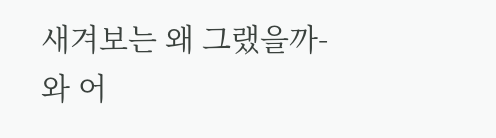새겨보는 왜 그랬을까-와 어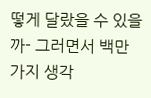떻게 달랐을 수 있을까- 그러면서 백만가지 생각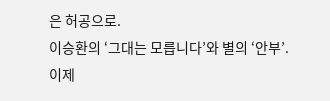은 허공으로.
이승환의 ‘그대는 모릅니다’와 별의 ‘안부’.
이제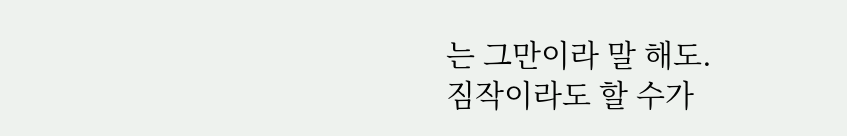는 그만이라 말 해도.
짐작이라도 할 수가